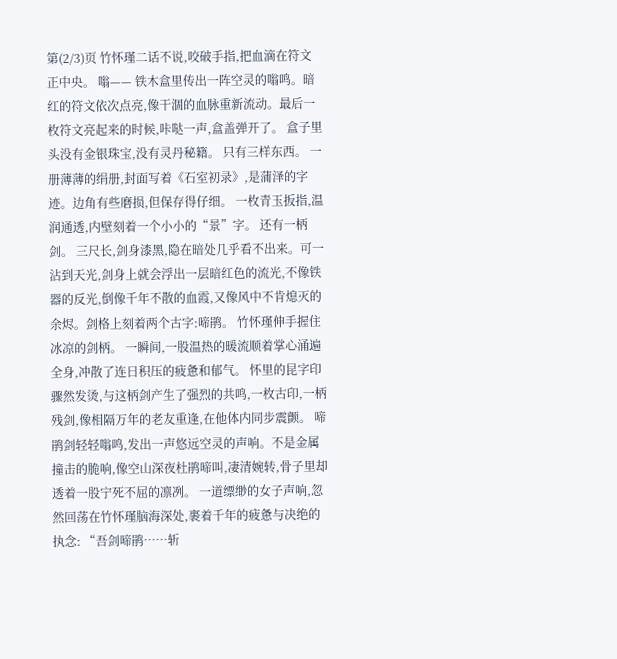第(2/3)页 竹怀瑾二话不说,咬破手指,把血滴在符文正中央。 嗡—— 铁木盒里传出一阵空灵的嗡鸣。暗红的符文依次点亮,像干涸的血脉重新流动。最后一枚符文亮起来的时候,咔哒一声,盒盖弹开了。 盒子里头没有金银珠宝,没有灵丹秘籍。 只有三样东西。 一册薄薄的绢册,封面写着《石室初录》,是蒲泽的字迹。边角有些磨损,但保存得仔细。 一枚青玉扳指,温润通透,内壁刻着一个小小的“景”字。 还有一柄剑。 三尺长,剑身漆黑,隐在暗处几乎看不出来。可一沾到天光,剑身上就会浮出一层暗红色的流光,不像铁器的反光,倒像千年不散的血霞,又像风中不肯熄灭的余烬。剑格上刻着两个古字:啼鹃。 竹怀瑾伸手握住冰凉的剑柄。 一瞬间,一股温热的暖流顺着掌心涌遍全身,冲散了连日积压的疲惫和郁气。 怀里的昆字印骤然发烫,与这柄剑产生了强烈的共鸣,一枚古印,一柄残剑,像相隔万年的老友重逢,在他体内同步震颤。 啼鹃剑轻轻嗡鸣,发出一声悠远空灵的声响。不是金属撞击的脆响,像空山深夜杜鹃啼叫,凄清婉转,骨子里却透着一股宁死不屈的凛冽。 一道缥缈的女子声响,忽然回荡在竹怀瑾脑海深处,裹着千年的疲惫与决绝的执念: “吾剑啼鹃……斩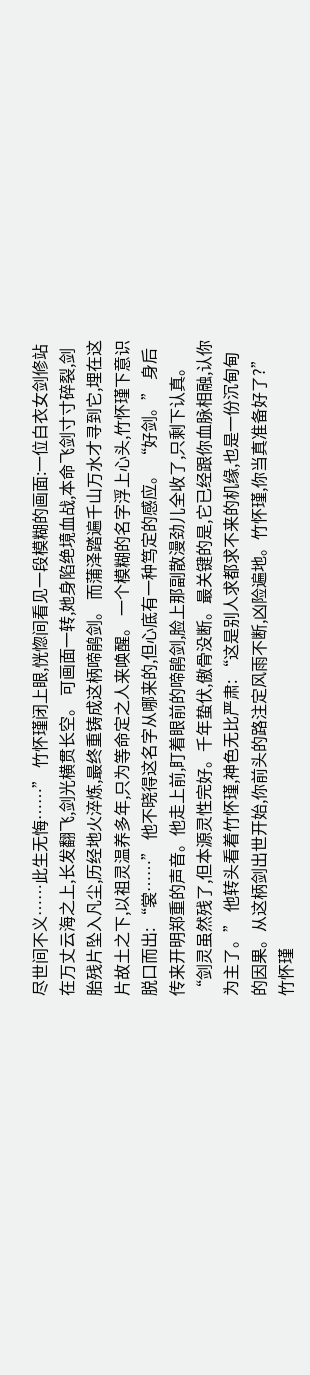尽世间不义……此生无悔……” 竹怀瑾闭上眼,恍惚间看见一段模糊的画面:一位白衣女剑修站在万丈云海之上,长发翻飞,剑光横贯长空。 可画面一转,她身陷绝境血战,本命飞剑寸寸碎裂,剑胎残片坠入凡尘,历经地火淬炼,最终重铸成这柄啼鹃剑。 而蒲泽踏遍千山万水才寻到它,埋在这片故土之下,以祖灵温养多年,只为等命定之人来唤醒。 一个模糊的名字浮上心头,竹怀瑾下意识脱口而出: “裳……” 他不晓得这名字从哪来的,但心底有一种笃定的感应。 “好剑。” 身后传来开明郑重的声音。他走上前,盯着眼前的啼鹃剑,脸上那副散漫劲儿全收了,只剩下认真。 “剑灵虽然残了,但本源灵性完好。千年蛰伏,傲骨没断。最关键的是,它已经跟你血脉相融,认你为主了。” 他转头看着竹怀瑾,神色无比严肃: “这是别人求都求不来的机缘,也是一份沉甸甸的因果。从这柄剑出世开始,你前头的路注定风雨不断,凶险遍地。竹怀瑾,你当真准备好了?” 竹怀瑾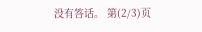没有答话。 第(2/3)页